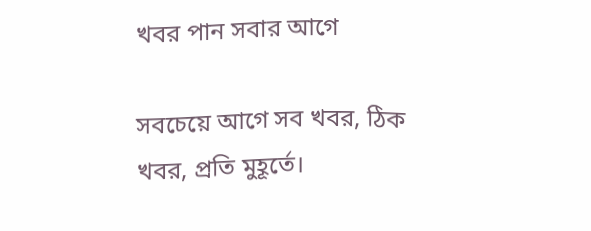খবর পান সবার আগে

সবচেয়ে আগে সব খবর, ঠিক খবর, প্রতি মুহূর্তে।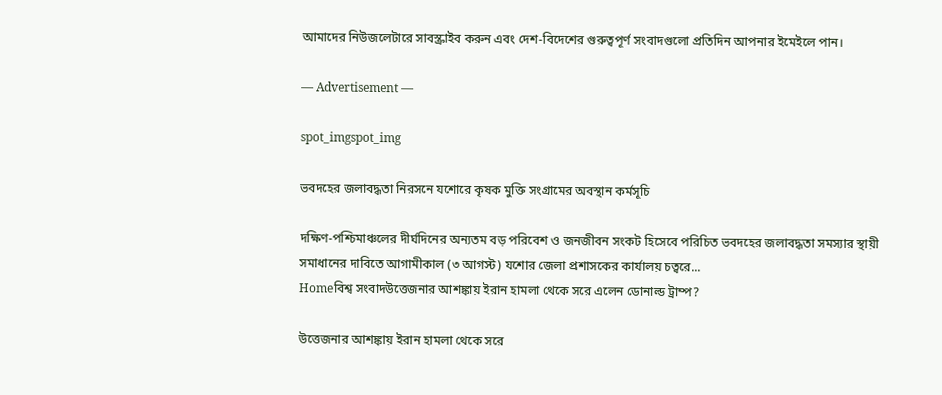আমাদের নিউজলেটারে সাবস্ক্রাইব করুন এবং দেশ-বিদেশের গুরুত্বপূর্ণ সংবাদগুলো প্রতিদিন আপনার ইমেইলে পান।

― Advertisement ―

spot_imgspot_img

ভবদহের জলাবদ্ধতা নিরসনে যশোরে কৃষক মুক্তি সংগ্রামের অবস্থান কর্মসূচি

দক্ষিণ-পশ্চিমাঞ্চলের দীর্ঘদিনের অন্যতম বড় পরিবেশ ও জনজীবন সংকট হিসেবে পরিচিত ভবদহের জলাবদ্ধতা সমস্যার স্থায়ী সমাধানের দাবিতে আগামীকাল (৩ আগস্ট) যশোর জেলা প্রশাসকের কার্যালয় চত্বরে...
Homeবিশ্ব সংবাদউত্তেজনার আশঙ্কায় ইরান হামলা থেকে সরে এলেন ডোনাল্ড ট্রাম্প?

উত্তেজনার আশঙ্কায় ইরান হামলা থেকে সরে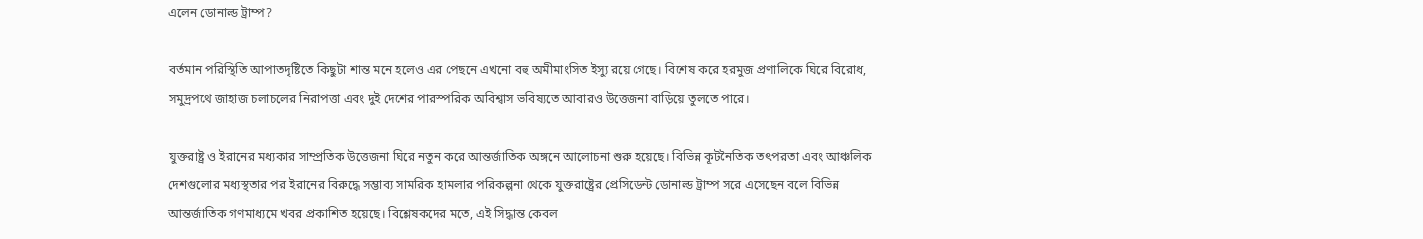এলেন ডোনাল্ড ট্রাম্প?

বর্তমান পরিস্থিতি আপাতদৃষ্টিতে কিছুটা শান্ত মনে হলেও এর পেছনে এখনো বহু অমীমাংসিত ইস্যু রয়ে গেছে। বিশেষ করে হরমুজ প্রণালিকে ঘিরে বিরোধ, সমুদ্রপথে জাহাজ চলাচলের নিরাপত্তা এবং দুই দেশের পারস্পরিক অবিশ্বাস ভবিষ্যতে আবারও উত্তেজনা বাড়িয়ে তুলতে পারে।

যুক্তরাষ্ট্র ও ইরানের মধ্যকার সাম্প্রতিক উত্তেজনা ঘিরে নতুন করে আন্তর্জাতিক অঙ্গনে আলোচনা শুরু হয়েছে। বিভিন্ন কূটনৈতিক তৎপরতা এবং আঞ্চলিক দেশগুলোর মধ্যস্থতার পর ইরানের বিরুদ্ধে সম্ভাব্য সামরিক হামলার পরিকল্পনা থেকে যুক্তরাষ্ট্রের প্রেসিডেন্ট ডোনাল্ড ট্রাম্প সরে এসেছেন বলে বিভিন্ন আন্তর্জাতিক গণমাধ্যমে খবর প্রকাশিত হয়েছে। বিশ্লেষকদের মতে, এই সিদ্ধান্ত কেবল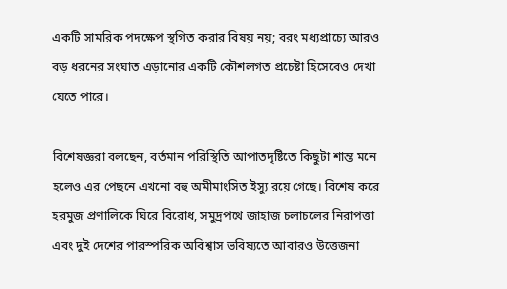একটি সামরিক পদক্ষেপ স্থগিত করার বিষয় নয়; বরং মধ্যপ্রাচ্যে আরও বড় ধরনের সংঘাত এড়ানোর একটি কৌশলগত প্রচেষ্টা হিসেবেও দেখা যেতে পারে।

বিশেষজ্ঞরা বলছেন, বর্তমান পরিস্থিতি আপাতদৃষ্টিতে কিছুটা শান্ত মনে হলেও এর পেছনে এখনো বহু অমীমাংসিত ইস্যু রয়ে গেছে। বিশেষ করে হরমুজ প্রণালিকে ঘিরে বিরোধ, সমুদ্রপথে জাহাজ চলাচলের নিরাপত্তা এবং দুই দেশের পারস্পরিক অবিশ্বাস ভবিষ্যতে আবারও উত্তেজনা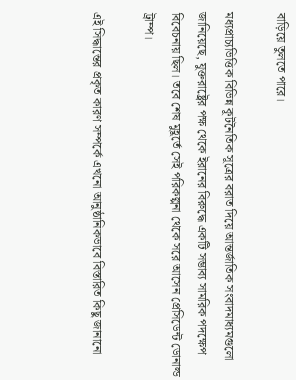বাড়িয়ে তুলতে পারে।

মধ্যপ্রাচ্যভিত্তিক বিভিন্ন কূটনৈতিক সূত্রের বরাত দিয়ে আন্তর্জাতিক সংবাদমাধ্যমগুলো জানিয়েছে, যুক্তরাষ্ট্রের পক্ষ থেকে ইরানের বিরুদ্ধে একটি সম্ভাব্য সামরিক পদক্ষেপ বিবেচনায় ছিল। তবে শেষ মুহূর্তে সেই পরিকল্পনা থেকে সরে আসেন প্রেসিডেন্ট ডোনাল্ড ট্রাম্প।

এই সিদ্ধান্তের প্রকৃত কারণ সম্পর্কে এখনো আনুষ্ঠানিকভাবে বিস্তারিত কিছু জানানো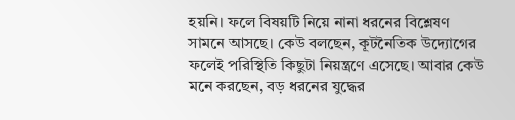হয়নি। ফলে বিষয়টি নিয়ে নানা ধরনের বিশ্লেষণ সামনে আসছে। কেউ বলছেন, কূটনৈতিক উদ্যোগের ফলেই পরিস্থিতি কিছুটা নিয়ন্ত্রণে এসেছে। আবার কেউ মনে করছেন, বড় ধরনের যুদ্ধের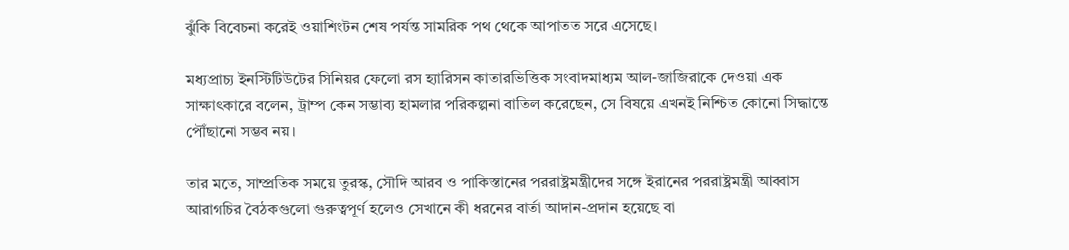ঝুঁকি বিবেচনা করেই ওয়াশিংটন শেষ পর্যন্ত সামরিক পথ থেকে আপাতত সরে এসেছে।

মধ্যপ্রাচ্য ইনস্টিটিউটের সিনিয়র ফেলো রস হ্যারিসন কাতারভিত্তিক সংবাদমাধ্যম আল-জাজিরাকে দেওয়া এক সাক্ষাৎকারে বলেন, ট্রাম্প কেন সম্ভাব্য হামলার পরিকল্পনা বাতিল করেছেন, সে বিষয়ে এখনই নিশ্চিত কোনো সিদ্ধান্তে পৌঁছানো সম্ভব নয়।

তার মতে, সাম্প্রতিক সময়ে তুরস্ক, সৌদি আরব ও পাকিস্তানের পররাষ্ট্রমন্ত্রীদের সঙ্গে ইরানের পররাষ্ট্রমন্ত্রী আব্বাস আরাগচির বৈঠকগুলো গুরুত্বপূর্ণ হলেও সেখানে কী ধরনের বার্তা আদান-প্রদান হয়েছে বা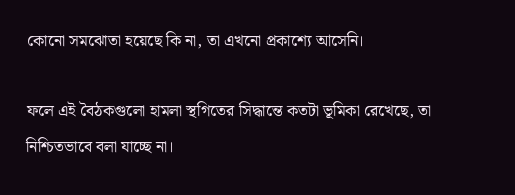কোনো সমঝোতা হয়েছে কি না, তা এখনো প্রকাশ্যে আসেনি।

ফলে এই বৈঠকগুলো হামলা স্থগিতের সিদ্ধান্তে কতটা ভূমিকা রেখেছে, তা নিশ্চিতভাবে বলা যাচ্ছে না।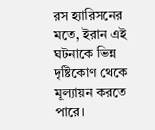রস হ্যারিসনের মতে, ইরান এই ঘটনাকে ভিন্ন দৃষ্টিকোণ থেকে মূল্যায়ন করতে পারে।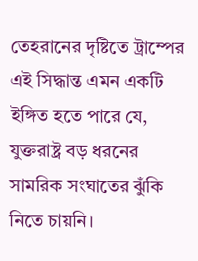তেহরানের দৃষ্টিতে ট্রাম্পের এই সিদ্ধান্ত এমন একটি ইঙ্গিত হতে পারে যে, যুক্তরাষ্ট্র বড় ধরনের সামরিক সংঘাতের ঝুঁকি নিতে চায়নি।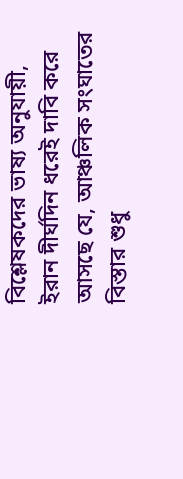বিশ্লেষকদের ভাষ্য অনুযায়ী, ইরান দীর্ঘদিন ধরেই দাবি করে আসছে যে, আঞ্চলিক সংঘাতের বিস্তার শুধু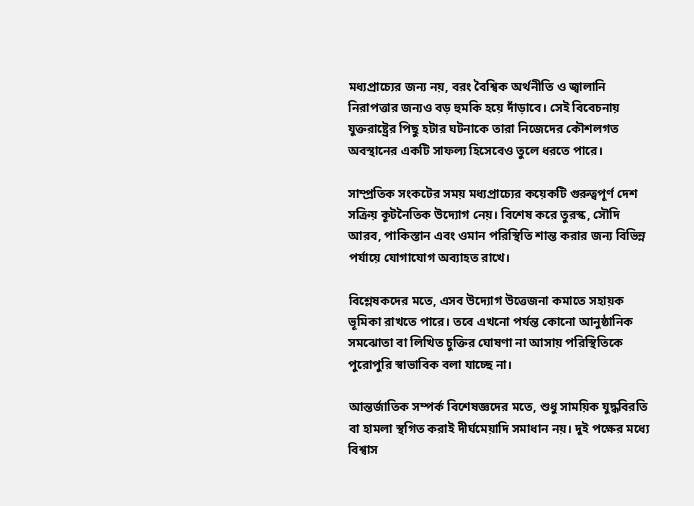মধ্যপ্রাচ্যের জন্য নয়, বরং বৈশ্বিক অর্থনীতি ও জ্বালানি নিরাপত্তার জন্যও বড় হুমকি হয়ে দাঁড়াবে। সেই বিবেচনায় যুক্তরাষ্ট্রের পিছু হটার ঘটনাকে তারা নিজেদের কৌশলগত অবস্থানের একটি সাফল্য হিসেবেও তুলে ধরতে পারে।

সাম্প্রতিক সংকটের সময় মধ্যপ্রাচ্যের কয়েকটি গুরুত্বপূর্ণ দেশ সক্রিয় কূটনৈতিক উদ্যোগ নেয়। বিশেষ করে তুরস্ক, সৌদি আরব, পাকিস্তান এবং ওমান পরিস্থিতি শান্ত করার জন্য বিভিন্ন পর্যায়ে যোগাযোগ অব্যাহত রাখে।

বিশ্লেষকদের মতে, এসব উদ্যোগ উত্তেজনা কমাতে সহায়ক ভূমিকা রাখতে পারে। তবে এখনো পর্যন্ত কোনো আনুষ্ঠানিক সমঝোতা বা লিখিত চুক্তির ঘোষণা না আসায় পরিস্থিতিকে পুরোপুরি স্বাভাবিক বলা যাচ্ছে না।

আন্তর্জাতিক সম্পর্ক বিশেষজ্ঞদের মতে, শুধু সাময়িক যুদ্ধবিরতি বা হামলা স্থগিত করাই দীর্ঘমেয়াদি সমাধান নয়। দুই পক্ষের মধ্যে বিশ্বাস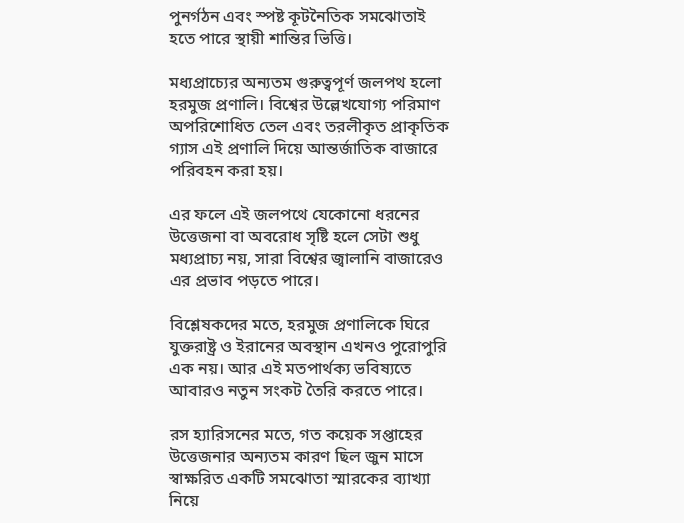পুনর্গঠন এবং স্পষ্ট কূটনৈতিক সমঝোতাই হতে পারে স্থায়ী শান্তির ভিত্তি।

মধ্যপ্রাচ্যের অন্যতম গুরুত্বপূর্ণ জলপথ হলো হরমুজ প্রণালি। বিশ্বের উল্লেখযোগ্য পরিমাণ অপরিশোধিত তেল এবং তরলীকৃত প্রাকৃতিক গ্যাস এই প্রণালি দিয়ে আন্তর্জাতিক বাজারে পরিবহন করা হয়।

এর ফলে এই জলপথে যেকোনো ধরনের উত্তেজনা বা অবরোধ সৃষ্টি হলে সেটা শুধু মধ্যপ্রাচ্য নয়, সারা বিশ্বের জ্বালানি বাজারেও এর প্রভাব পড়তে পারে।

বিশ্লেষকদের মতে, হরমুজ প্রণালিকে ঘিরে যুক্তরাষ্ট্র ও ইরানের অবস্থান এখনও পুরোপুরি এক নয়। আর এই মতপার্থক্য ভবিষ্যতে আবারও নতুন সংকট তৈরি করতে পারে।

রস হ্যারিসনের মতে, গত কয়েক সপ্তাহের উত্তেজনার অন্যতম কারণ ছিল জুন মাসে স্বাক্ষরিত একটি সমঝোতা স্মারকের ব্যাখ্যা নিয়ে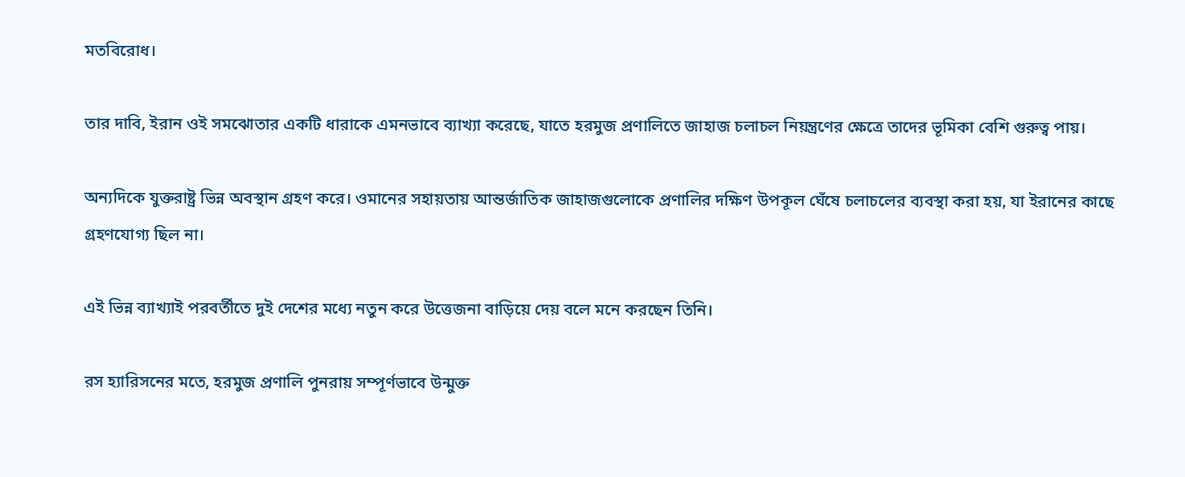মতবিরোধ।

তার দাবি, ইরান ওই সমঝোতার একটি ধারাকে এমনভাবে ব্যাখ্যা করেছে, যাতে হরমুজ প্রণালিতে জাহাজ চলাচল নিয়ন্ত্রণের ক্ষেত্রে তাদের ভূমিকা বেশি গুরুত্ব পায়।

অন্যদিকে যুক্তরাষ্ট্র ভিন্ন অবস্থান গ্রহণ করে। ওমানের সহায়তায় আন্তর্জাতিক জাহাজগুলোকে প্রণালির দক্ষিণ উপকূল ঘেঁষে চলাচলের ব্যবস্থা করা হয়, যা ইরানের কাছে গ্রহণযোগ্য ছিল না।

এই ভিন্ন ব্যাখ্যাই পরবর্তীতে দুই দেশের মধ্যে নতুন করে উত্তেজনা বাড়িয়ে দেয় বলে মনে করছেন তিনি।

রস হ্যারিসনের মতে, হরমুজ প্রণালি পুনরায় সম্পূর্ণভাবে উন্মুক্ত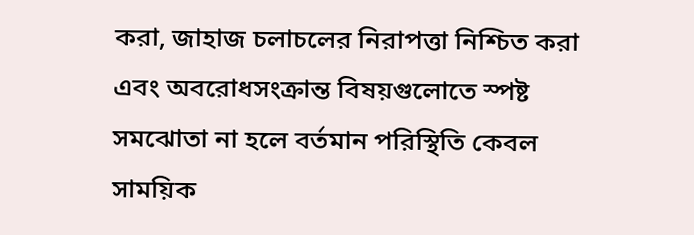করা, জাহাজ চলাচলের নিরাপত্তা নিশ্চিত করা এবং অবরোধসংক্রান্ত বিষয়গুলোতে স্পষ্ট সমঝোতা না হলে বর্তমান পরিস্থিতি কেবল সাময়িক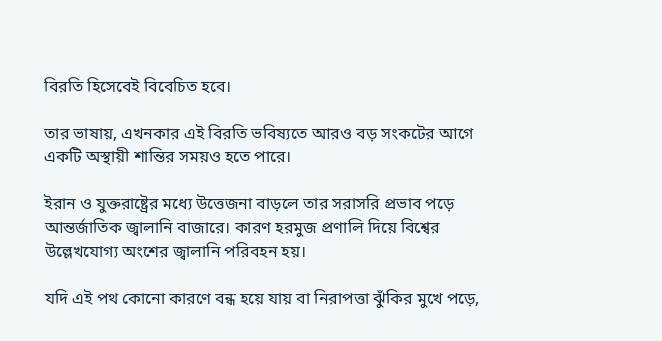বিরতি হিসেবেই বিবেচিত হবে।

তার ভাষায়, এখনকার এই বিরতি ভবিষ্যতে আরও বড় সংকটের আগে একটি অস্থায়ী শান্তির সময়ও হতে পারে।

ইরান ও যুক্তরাষ্ট্রের মধ্যে উত্তেজনা বাড়লে তার সরাসরি প্রভাব পড়ে আন্তর্জাতিক জ্বালানি বাজারে। কারণ হরমুজ প্রণালি দিয়ে বিশ্বের উল্লেখযোগ্য অংশের জ্বালানি পরিবহন হয়।

যদি এই পথ কোনো কারণে বন্ধ হয়ে যায় বা নিরাপত্তা ঝুঁকির মুখে পড়ে,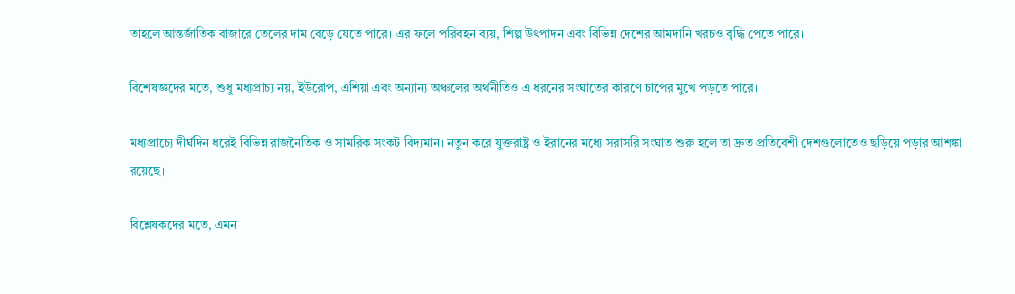তাহলে আন্তর্জাতিক বাজারে তেলের দাম বেড়ে যেতে পারে। এর ফলে পরিবহন ব্যয়, শিল্প উৎপাদন এবং বিভিন্ন দেশের আমদানি খরচও বৃদ্ধি পেতে পারে।

বিশেষজ্ঞদের মতে, শুধু মধ্যপ্রাচ্য নয়, ইউরোপ, এশিয়া এবং অন্যান্য অঞ্চলের অর্থনীতিও এ ধরনের সংঘাতের কারণে চাপের মুখে পড়তে পারে।

মধ্যপ্রাচ্যে দীর্ঘদিন ধরেই বিভিন্ন রাজনৈতিক ও সামরিক সংকট বিদ্যমান। নতুন করে যুক্তরাষ্ট্র ও ইরানের মধ্যে সরাসরি সংঘাত শুরু হলে তা দ্রুত প্রতিবেশী দেশগুলোতেও ছড়িয়ে পড়ার আশঙ্কা রয়েছে।

বিশ্লেষকদের মতে, এমন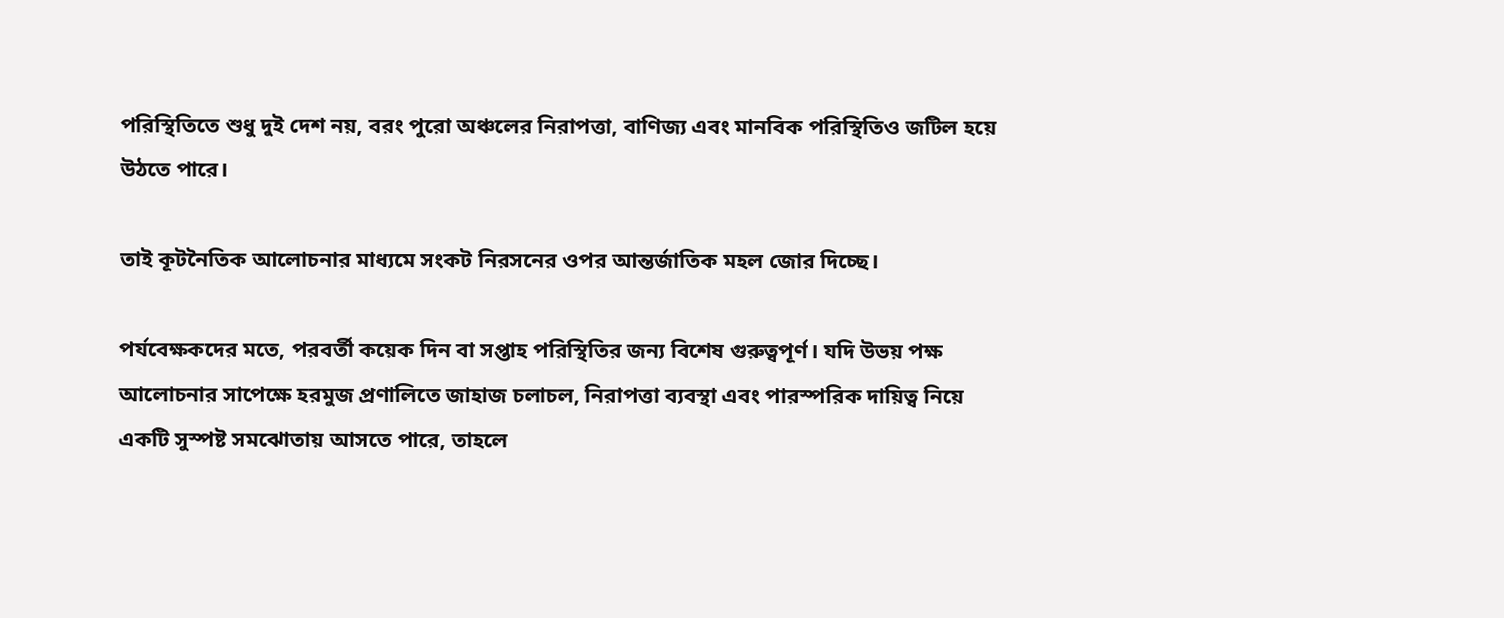পরিস্থিতিতে শুধু দুই দেশ নয়, বরং পুরো অঞ্চলের নিরাপত্তা, বাণিজ্য এবং মানবিক পরিস্থিতিও জটিল হয়ে উঠতে পারে।

তাই কূটনৈতিক আলোচনার মাধ্যমে সংকট নিরসনের ওপর আন্তর্জাতিক মহল জোর দিচ্ছে।

পর্যবেক্ষকদের মতে, পরবর্তী কয়েক দিন বা সপ্তাহ পরিস্থিতির জন্য বিশেষ গুরুত্বপূর্ণ। যদি উভয় পক্ষ আলোচনার সাপেক্ষে হরমুজ প্রণালিতে জাহাজ চলাচল, নিরাপত্তা ব্যবস্থা এবং পারস্পরিক দায়িত্ব নিয়ে একটি সুস্পষ্ট সমঝোতায় আসতে পারে, তাহলে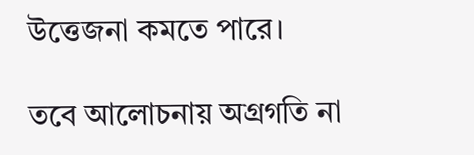উত্তেজনা কমতে পারে।

তবে আলোচনায় অগ্রগতি না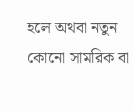হলে অথবা নতুন কোনো সামরিক বা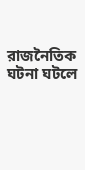রাজনৈতিক ঘটনা ঘটলে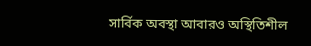সার্বিক অবস্থা আবারও অস্থিতিশীল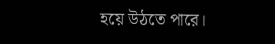হয়ে উঠতে পারে।